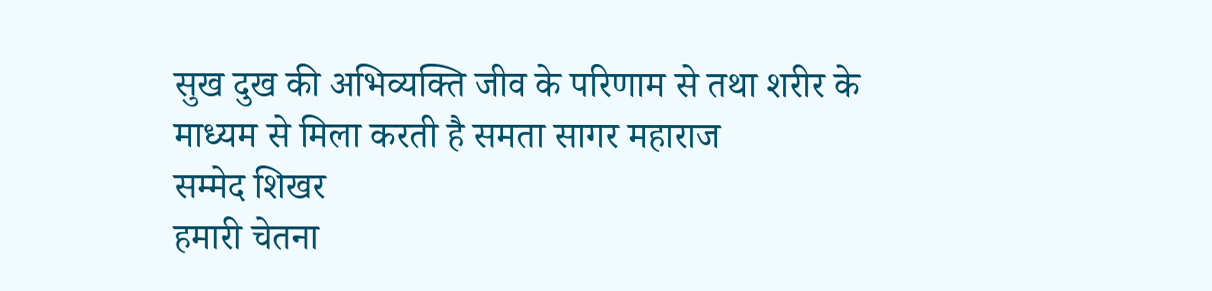सुख दुख की अभिव्यक्ति जीव के परिणाम से तथा शरीर के माध्यम से मिला करती है समता सागर महाराज
सम्मेद शिखर
हमारी चेतना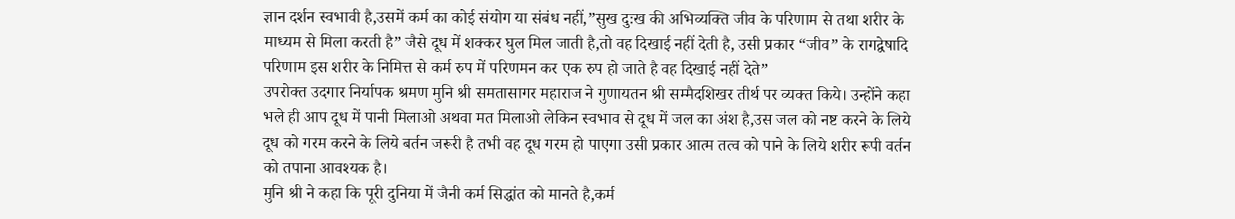ज्ञान दर्शन स्वभावी है,उसमें कर्म का कोई संयोग या संबंध नहीं,”सुख दुःख की अभिव्यक्ति जीव के परिणाम से तथा शरीर के माध्यम से मिला करती है” जैसे दूध में शक्कर घुल मिल जाती है,तो वह दिखाई नहीं देती है, उसी प्रकार “जीव” के रागद्वेषादि परिणाम इस शरीर के निमित्त से कर्म रुप में परिणमन कर एक रुप हो जाते है वह दिखाई नहीं देते”
उपरोक्त उदगार निर्यापक श्रमण मुनि श्री समतासागर महाराज ने गुणायतन श्री सम्मैदशिखर तीर्थ पर व्यक्त किये। उन्होंने कहा भले ही आप दूध में पानी मिलाओ अथवा मत मिलाओ लेकिन स्वभाव से दूध में जल का अंश है,उस जल को नष्ट करने के लिये दूध को गरम करने के लिये बर्तन जरूरी है तभी वह दूध गरम हो पाएगा उसी प्रकार आत्म तत्व को पाने के लिये शरीर रूपी वर्तन को तपाना आवश्यक है।
मुनि श्री ने कहा कि पूरी दुनिया में जैनी कर्म सिद्धांत को मानते है,कर्म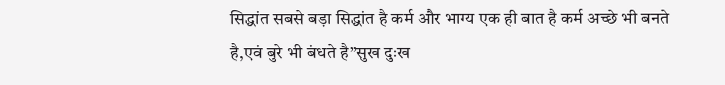सिद्धांत सबसे बड़ा सिद्धांत है कर्म और भाग्य एक ही बात है कर्म अच्छे भी बनते है,एवं बुरे भी बंधते है”सुख दुःख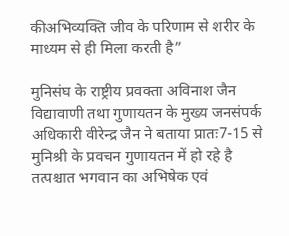कीअभिव्यक्ति जीव के परिणाम से शरीर के माध्यम से ही मिला करती है”

मुनिसंघ के राष्ट्रीय प्रवक्ता अविनाश जैन विद्यावाणी तथा गुणायतन के मुख्य जनसंपर्क अधिकारी वीरेन्द्र जैन ने बताया प्रातः7-15 से मुनिश्री के प्रवचन गुणायतन में हो रहे है तत्पश्चात भगवान का अभिषेक एवं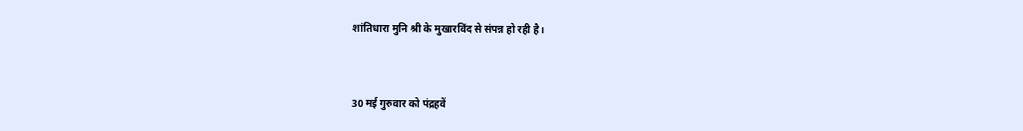शांतिधारा मुनि श्री के मुखारविंद से संपन्न हो रही है।


30 मई गुरुवार को पंद्रहवें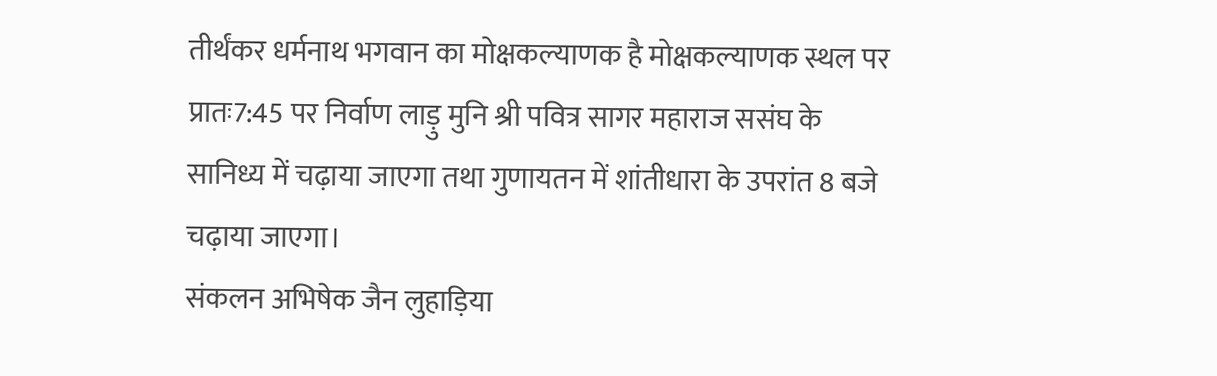तीर्थंकर धर्मनाथ भगवान का मोक्षकल्याणक है मोक्षकल्याणक स्थल पर प्रातः7:45 पर निर्वाण लाड़ु मुनि श्री पवित्र सागर महाराज ससंघ के सानिध्य में चढ़ाया जाएगा तथा गुणायतन में शांतीधारा के उपरांत 8 बजे चढ़ाया जाएगा।
संकलन अभिषेक जैन लुहाड़िया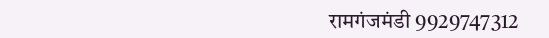रामगंजमंडी 9929747312